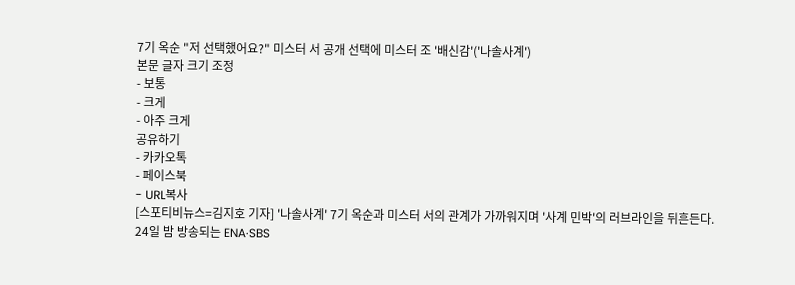7기 옥순 "저 선택했어요?" 미스터 서 공개 선택에 미스터 조 '배신감'('나솔사계')
본문 글자 크기 조정
- 보통
- 크게
- 아주 크게
공유하기
- 카카오톡
- 페이스북
- URL복사
[스포티비뉴스=김지호 기자] '나솔사계' 7기 옥순과 미스터 서의 관계가 가까워지며 '사계 민박'의 러브라인을 뒤흔든다.
24일 밤 방송되는 ENA·SBS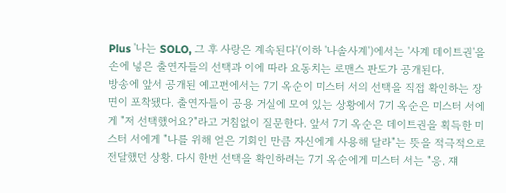Plus '나는 SOLO, 그 후 사랑은 계속된다'(이하 '나솔사계')에서는 '사계 데이트권'을 손에 넣은 출연자들의 선택과 이에 따라 요동치는 로맨스 판도가 공개된다.
방송에 앞서 공개된 예고편에서는 7기 옥순이 미스터 서의 선택을 직접 확인하는 장면이 포착됐다. 출연자들이 공용 거실에 모여 있는 상황에서 7기 옥순은 미스터 서에게 "저 선택했어요?"라고 거침없이 질문한다. 앞서 7기 옥순은 데이트권을 획득한 미스터 서에게 "나를 위해 얻은 기회인 만큼 자신에게 사용해 달라"는 뜻을 적극적으로 전달했던 상황. 다시 한번 선택을 확인하려는 7기 옥순에게 미스터 서는 "응. 쟤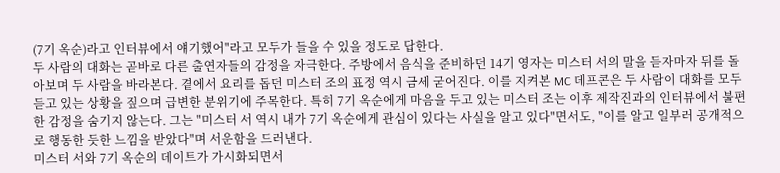(7기 옥순)라고 인터뷰에서 얘기했어"라고 모두가 들을 수 있을 정도로 답한다.
두 사람의 대화는 곧바로 다른 출연자들의 감정을 자극한다. 주방에서 음식을 준비하던 14기 영자는 미스터 서의 말을 듣자마자 뒤를 돌아보며 두 사람을 바라본다. 곁에서 요리를 돕던 미스터 조의 표정 역시 금세 굳어진다. 이를 지켜본 MC 데프콘은 두 사람이 대화를 모두 듣고 있는 상황을 짚으며 급변한 분위기에 주목한다. 특히 7기 옥순에게 마음을 두고 있는 미스터 조는 이후 제작진과의 인터뷰에서 불편한 감정을 숨기지 않는다. 그는 "미스터 서 역시 내가 7기 옥순에게 관심이 있다는 사실을 알고 있다"면서도, "이를 알고 일부러 공개적으로 행동한 듯한 느낌을 받았다"며 서운함을 드러낸다.
미스터 서와 7기 옥순의 데이트가 가시화되면서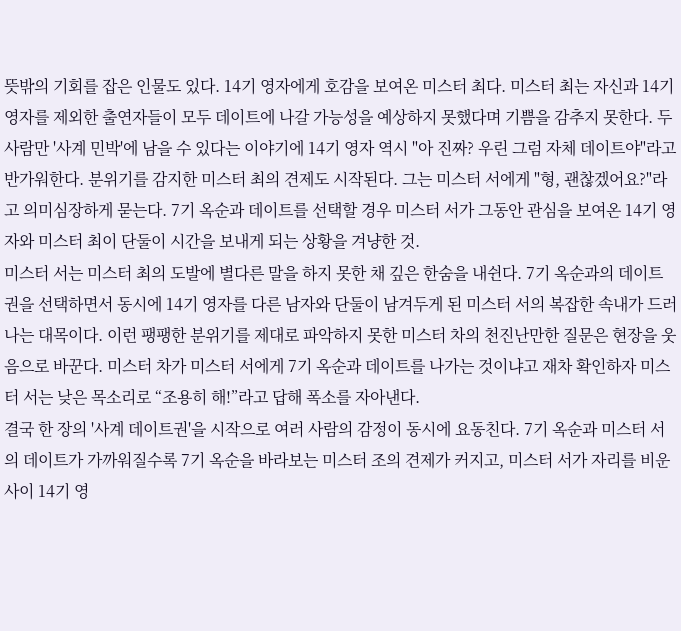뜻밖의 기회를 잡은 인물도 있다. 14기 영자에게 호감을 보여온 미스터 최다. 미스터 최는 자신과 14기 영자를 제외한 출연자들이 모두 데이트에 나갈 가능성을 예상하지 못했다며 기쁨을 감추지 못한다. 두 사람만 '사계 민박'에 남을 수 있다는 이야기에 14기 영자 역시 "아 진짜? 우린 그럼 자체 데이트야"라고 반가워한다. 분위기를 감지한 미스터 최의 견제도 시작된다. 그는 미스터 서에게 "형, 괜찮겠어요?"라고 의미심장하게 묻는다. 7기 옥순과 데이트를 선택할 경우 미스터 서가 그동안 관심을 보여온 14기 영자와 미스터 최이 단둘이 시간을 보내게 되는 상황을 겨냥한 것.
미스터 서는 미스터 최의 도발에 별다른 말을 하지 못한 채 깊은 한숨을 내쉰다. 7기 옥순과의 데이트권을 선택하면서 동시에 14기 영자를 다른 남자와 단둘이 남겨두게 된 미스터 서의 복잡한 속내가 드러나는 대목이다. 이런 팽팽한 분위기를 제대로 파악하지 못한 미스터 차의 천진난만한 질문은 현장을 웃음으로 바꾼다. 미스터 차가 미스터 서에게 7기 옥순과 데이트를 나가는 것이냐고 재차 확인하자 미스터 서는 낮은 목소리로 “조용히 해!”라고 답해 폭소를 자아낸다.
결국 한 장의 '사계 데이트권'을 시작으로 여러 사람의 감정이 동시에 요동친다. 7기 옥순과 미스터 서의 데이트가 가까워질수록 7기 옥순을 바라보는 미스터 조의 견제가 커지고, 미스터 서가 자리를 비운 사이 14기 영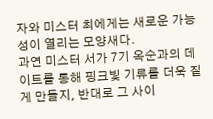자와 미스터 최에게는 새로운 가능성이 열리는 모양새다.
과연 미스터 서가 7기 옥순과의 데이트를 통해 핑크빛 기류를 더욱 짙게 만들지, 반대로 그 사이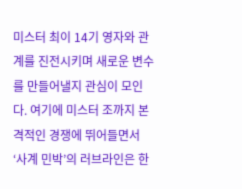미스터 최이 14기 영자와 관계를 진전시키며 새로운 변수를 만들어낼지 관심이 모인다. 여기에 미스터 조까지 본격적인 경쟁에 뛰어들면서 ‘사계 민박’의 러브라인은 한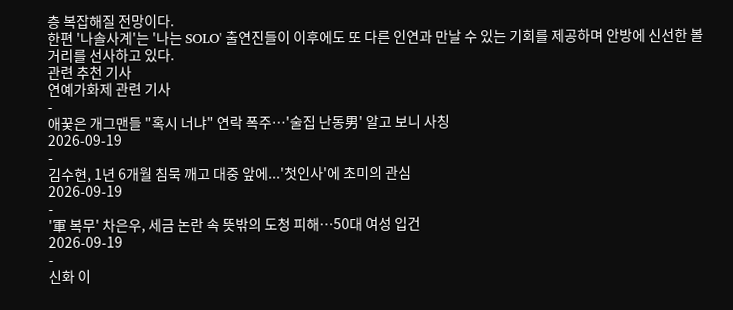층 복잡해질 전망이다.
한편 '나솔사계'는 '나는 SOLO' 출연진들이 이후에도 또 다른 인연과 만날 수 있는 기회를 제공하며 안방에 신선한 볼거리를 선사하고 있다.
관련 추천 기사
연예가화제 관련 기사
-
애꿎은 개그맨들 "혹시 너냐" 연락 폭주…'술집 난동男' 알고 보니 사칭
2026-09-19
-
김수현, 1년 6개월 침묵 깨고 대중 앞에...'첫인사'에 초미의 관심
2026-09-19
-
'軍 복무' 차은우, 세금 논란 속 뜻밖의 도청 피해…50대 여성 입건
2026-09-19
-
신화 이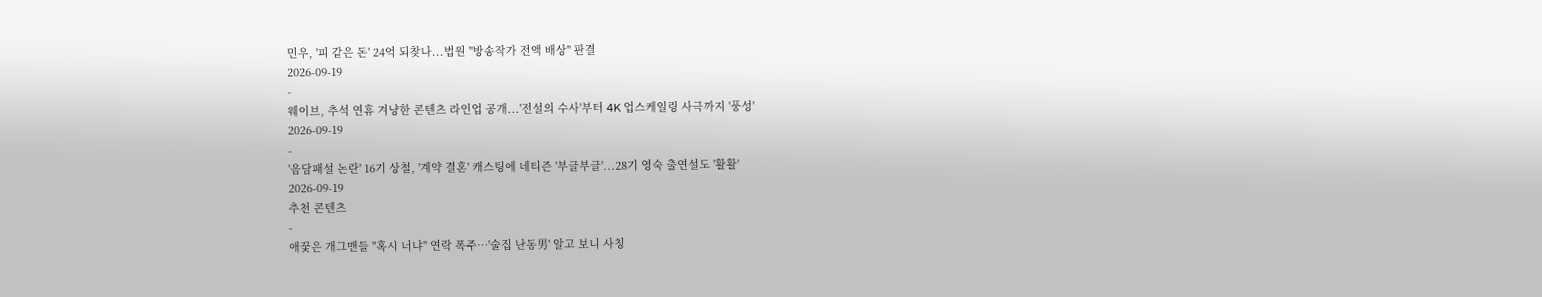민우, '피 같은 돈' 24억 되찾나...법원 "방송작가 전액 배상" 판결
2026-09-19
-
웨이브, 추석 연휴 겨냥한 콘텐츠 라인업 공개...'전설의 수사'부터 4K 업스케일링 사극까지 '풍성'
2026-09-19
-
'음담패설 논란' 16기 상철, '계약 결혼' 캐스팅에 네티즌 '부글부글'...28기 영숙 출연설도 '활활'
2026-09-19
추천 콘텐츠
-
애꿎은 개그맨들 "혹시 너냐" 연락 폭주…'술집 난동男' 알고 보니 사칭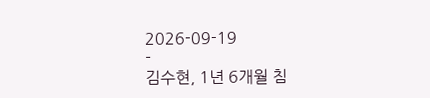2026-09-19
-
김수현, 1년 6개월 침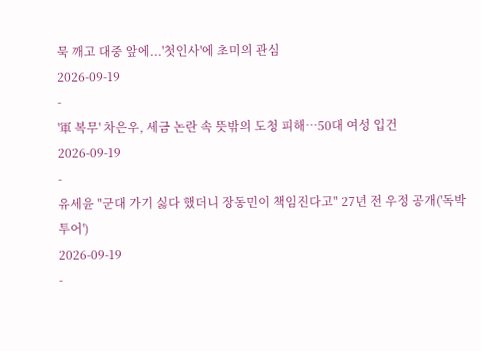묵 깨고 대중 앞에...'첫인사'에 초미의 관심
2026-09-19
-
'軍 복무' 차은우, 세금 논란 속 뜻밖의 도청 피해…50대 여성 입건
2026-09-19
-
유세윤 "군대 가기 싫다 했더니 장동민이 책임진다고" 27년 전 우정 공개('독박투어')
2026-09-19
-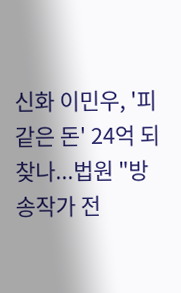신화 이민우, '피 같은 돈' 24억 되찾나...법원 "방송작가 전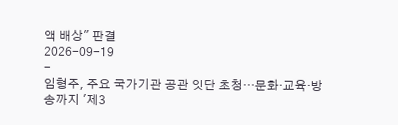액 배상" 판결
2026-09-19
-
임형주, 주요 국가기관 공관 잇단 초청…문화·교육·방송까지 '제3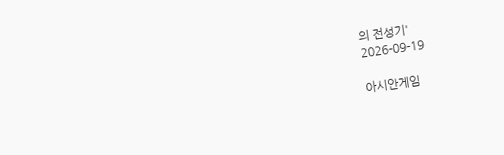의 전성기'
2026-09-19

아시안게임